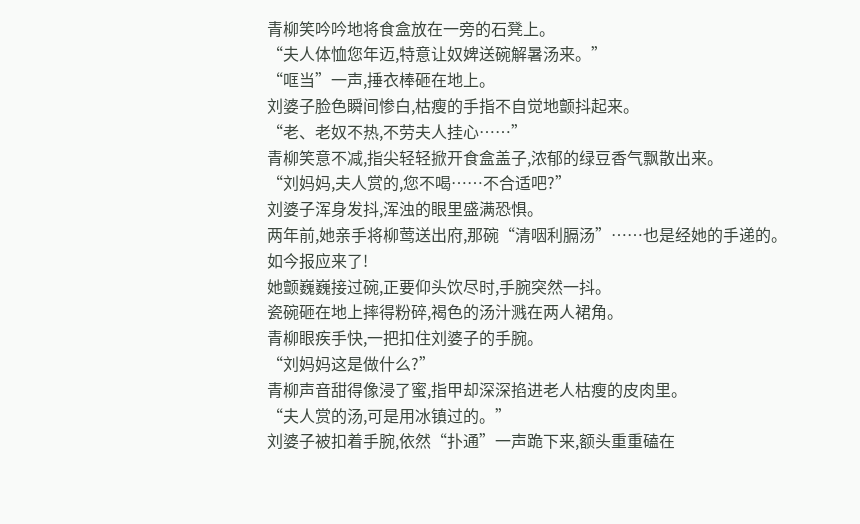青柳笑吟吟地将食盒放在一旁的石凳上。
“夫人体恤您年迈,特意让奴婢送碗解暑汤来。”
“哐当”一声,捶衣棒砸在地上。
刘婆子脸色瞬间惨白,枯瘦的手指不自觉地颤抖起来。
“老、老奴不热,不劳夫人挂心……”
青柳笑意不减,指尖轻轻掀开食盒盖子,浓郁的绿豆香气飘散出来。
“刘妈妈,夫人赏的,您不喝……不合适吧?”
刘婆子浑身发抖,浑浊的眼里盛满恐惧。
两年前,她亲手将柳莺送出府,那碗“清咽利膈汤”……也是经她的手递的。
如今报应来了!
她颤巍巍接过碗,正要仰头饮尽时,手腕突然一抖。
瓷碗砸在地上摔得粉碎,褐色的汤汁溅在两人裙角。
青柳眼疾手快,一把扣住刘婆子的手腕。
“刘妈妈这是做什么?”
青柳声音甜得像浸了蜜,指甲却深深掐进老人枯瘦的皮肉里。
“夫人赏的汤,可是用冰镇过的。”
刘婆子被扣着手腕,依然“扑通”一声跪下来,额头重重磕在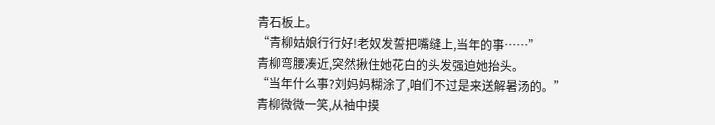青石板上。
“青柳姑娘行行好!老奴发誓把嘴缝上,当年的事……”
青柳弯腰凑近,突然揪住她花白的头发强迫她抬头。
“当年什么事?刘妈妈糊涂了,咱们不过是来送解暑汤的。”
青柳微微一笑,从袖中摸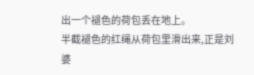出一个褪色的荷包丢在地上。
半截褪色的红绳从荷包里滑出来,正是刘婆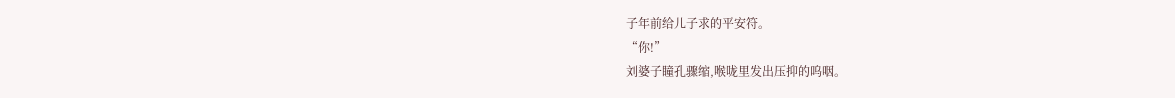子年前给儿子求的平安符。
“你!”
刘婆子瞳孔骤缩,喉咙里发出压抑的呜咽。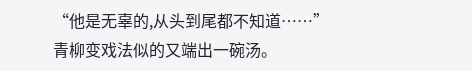“他是无辜的,从头到尾都不知道……”
青柳变戏法似的又端出一碗汤。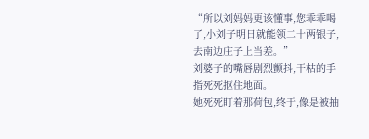“所以刘妈妈更该懂事,您乖乖喝了,小刘子明日就能领二十两银子,去南边庄子上当差。”
刘婆子的嘴唇剧烈颤抖,干枯的手指死死抠住地面。
她死死盯着那荷包,终于,像是被抽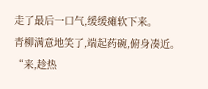走了最后一口气,缓缓瘫软下来。
青柳满意地笑了,端起药碗,俯身凑近。
“来,趁热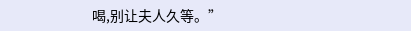喝,别让夫人久等。”